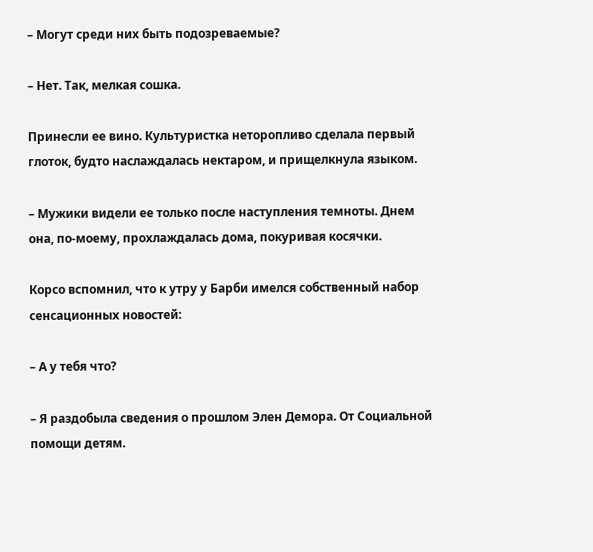– Могут среди них быть подозреваемые?

– Нет. Так, мелкая сошка.

Принесли ее вино. Культуристка неторопливо сделала первый глоток, будто наслаждалась нектаром, и прищелкнула языком.

– Мужики видели ее только после наступления темноты. Днем она, по-моему, прохлаждалась дома, покуривая косячки.

Корсо вспомнил, что к утру у Барби имелся собственный набор сенсационных новостей:

– А у тебя что?

– Я раздобыла сведения о прошлом Элен Демора. От Социальной помощи детям.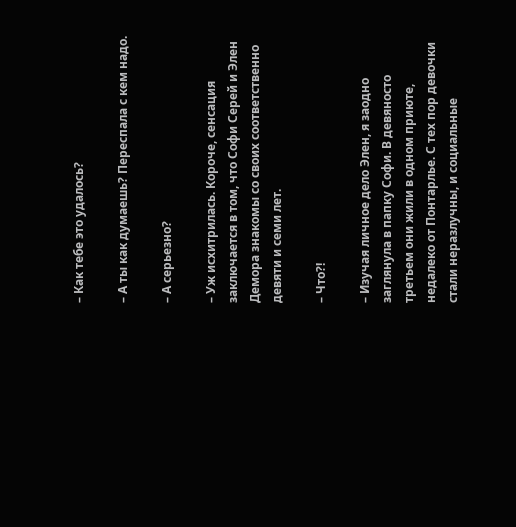– Как тебе это удалось?

– А ты как думаешь? Переспала с кем надо.

– А серьезно?

– Уж исхитрилась. Короче, сенсация заключается в том, что Софи Серей и Элен Демора знакомы со своих соответственно девяти и семи лет.

– Что?!

– Изучая личное дело Элен, я заодно заглянула в папку Софи. В девяносто третьем они жили в одном приюте, недалеко от Понтарлье. С тех пор девочки стали неразлучны, и социальные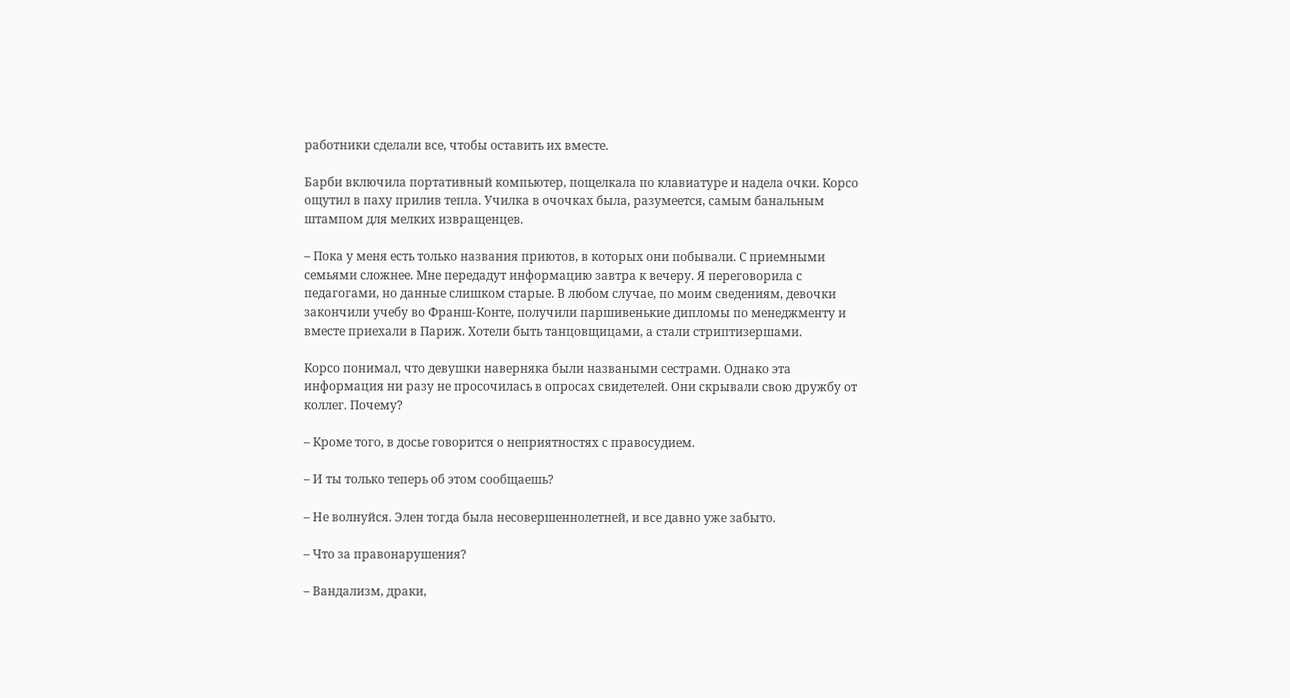работники сделали все, чтобы оставить их вместе.

Барби включила портативный компьютер, пощелкала по клавиатуре и надела очки. Корсо ощутил в паху прилив тепла. Училка в очочках была, разумеется, самым банальным штампом для мелких извращенцев.

– Пока у меня есть только названия приютов, в которых они побывали. С приемными семьями сложнее. Мне передадут информацию завтра к вечеру. Я переговорила с педагогами, но данные слишком старые. В любом случае, по моим сведениям, девочки закончили учебу во Франш-Конте, получили паршивенькие дипломы по менеджменту и вместе приехали в Париж. Хотели быть танцовщицами, а стали стриптизершами.

Корсо понимал, что девушки наверняка были назваными сестрами. Однако эта информация ни разу не просочилась в опросах свидетелей. Они скрывали свою дружбу от коллег. Почему?

– Кроме того, в досье говорится о неприятностях с правосудием.

– И ты только теперь об этом сообщаешь?

– Не волнуйся. Элен тогда была несовершеннолетней, и все давно уже забыто.

– Что за правонарушения?

– Вандализм, драки,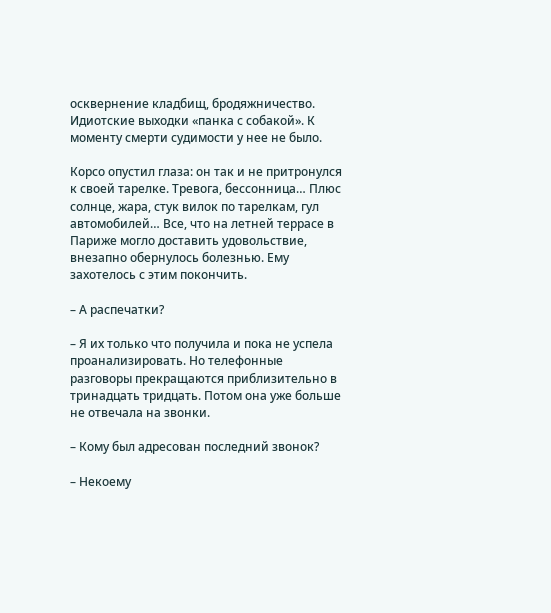осквернение кладбищ, бродяжничество. Идиотские выходки «панка с собакой». К моменту смерти судимости у нее не было.

Корсо опустил глаза: он так и не притронулся к своей тарелке. Тревога, бессонница… Плюс солнце, жара, стук вилок по тарелкам, гул автомобилей… Все, что на летней террасе в Париже могло доставить удовольствие, внезапно обернулось болезнью. Ему захотелось с этим покончить.

– А распечатки?

– Я их только что получила и пока не успела проанализировать. Но телефонные разговоры прекращаются приблизительно в тринадцать тридцать. Потом она уже больше не отвечала на звонки.

– Кому был адресован последний звонок?

– Некоему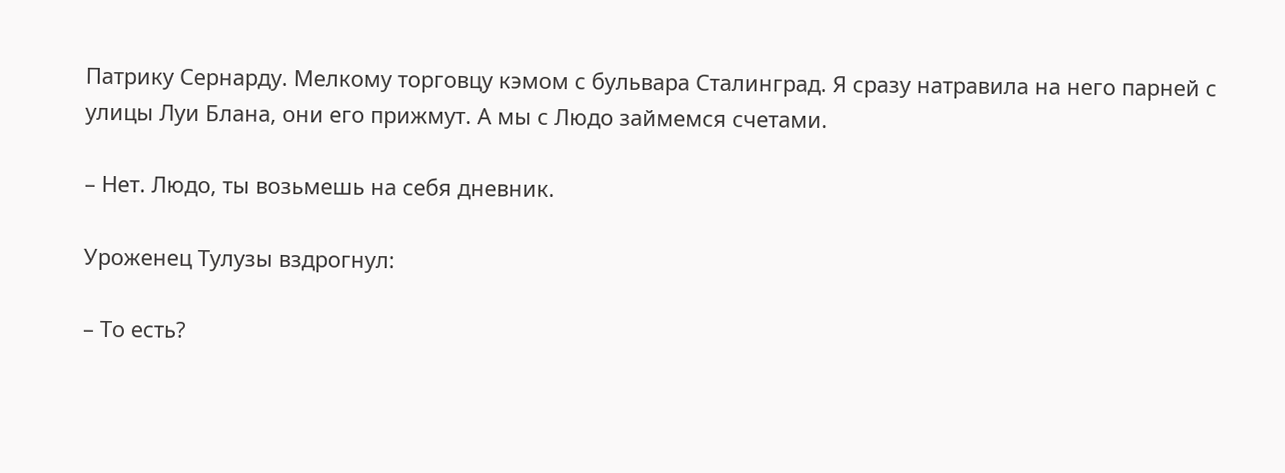Патрику Сернарду. Мелкому торговцу кэмом с бульвара Сталинград. Я сразу натравила на него парней с улицы Луи Блана, они его прижмут. А мы с Людо займемся счетами.

– Нет. Людо, ты возьмешь на себя дневник.

Уроженец Тулузы вздрогнул:

– То есть?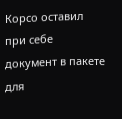Корсо оставил при себе документ в пакете для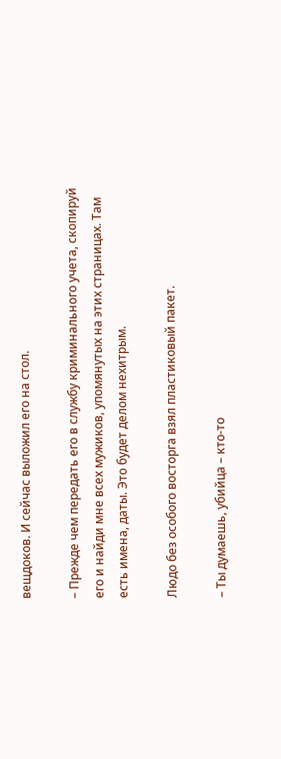вещдоков. И сейчас выложил его на стол.

– Прежде чем передать его в службу криминального учета, скопируй его и найди мне всех мужиков, упомянутых на этих страницах. Там есть имена, даты. Это будет делом нехитрым.

Людо без особого восторга взял пластиковый пакет.

– Ты думаешь, убийца – кто-то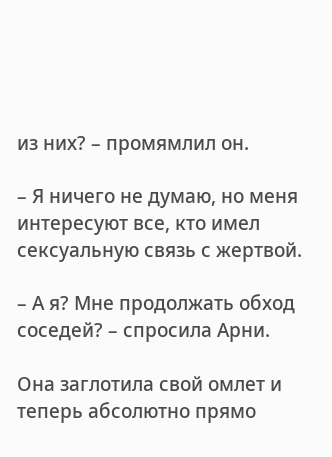из них? – промямлил он.

– Я ничего не думаю, но меня интересуют все, кто имел сексуальную связь с жертвой.

– А я? Мне продолжать обход соседей? – спросила Арни.

Она заглотила свой омлет и теперь абсолютно прямо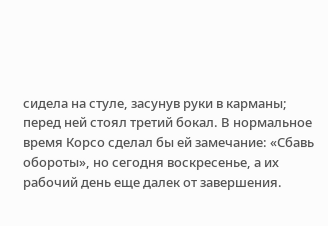сидела на стуле, засунув руки в карманы; перед ней стоял третий бокал. В нормальное время Корсо сделал бы ей замечание: «Сбавь обороты», но сегодня воскресенье, а их рабочий день еще далек от завершения.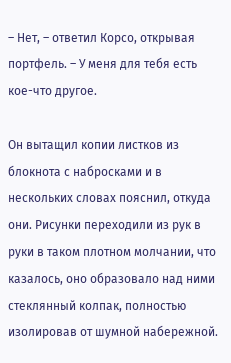– Нет, – ответил Корсо, открывая портфель. – У меня для тебя есть кое-что другое.

Он вытащил копии листков из блокнота с набросками и в нескольких словах пояснил, откуда они. Рисунки переходили из рук в руки в таком плотном молчании, что казалось, оно образовало над ними стеклянный колпак, полностью изолировав от шумной набережной.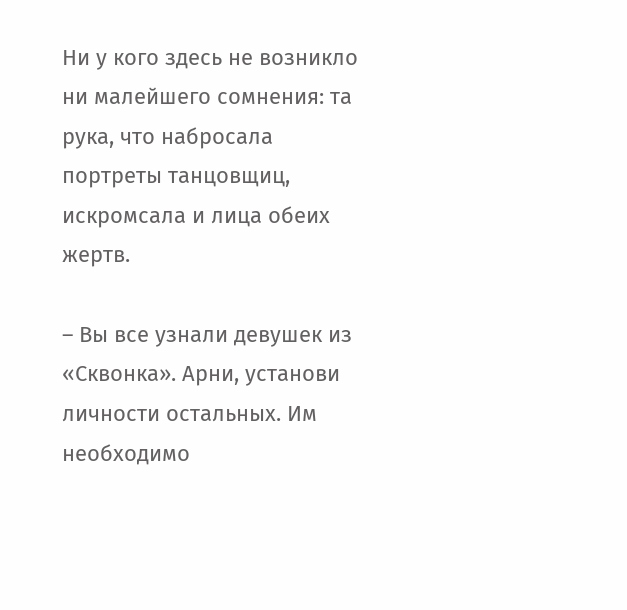Ни у кого здесь не возникло ни малейшего сомнения: та рука, что набросала портреты танцовщиц, искромсала и лица обеих жертв.

– Вы все узнали девушек из «Сквонка». Арни, установи личности остальных. Им необходимо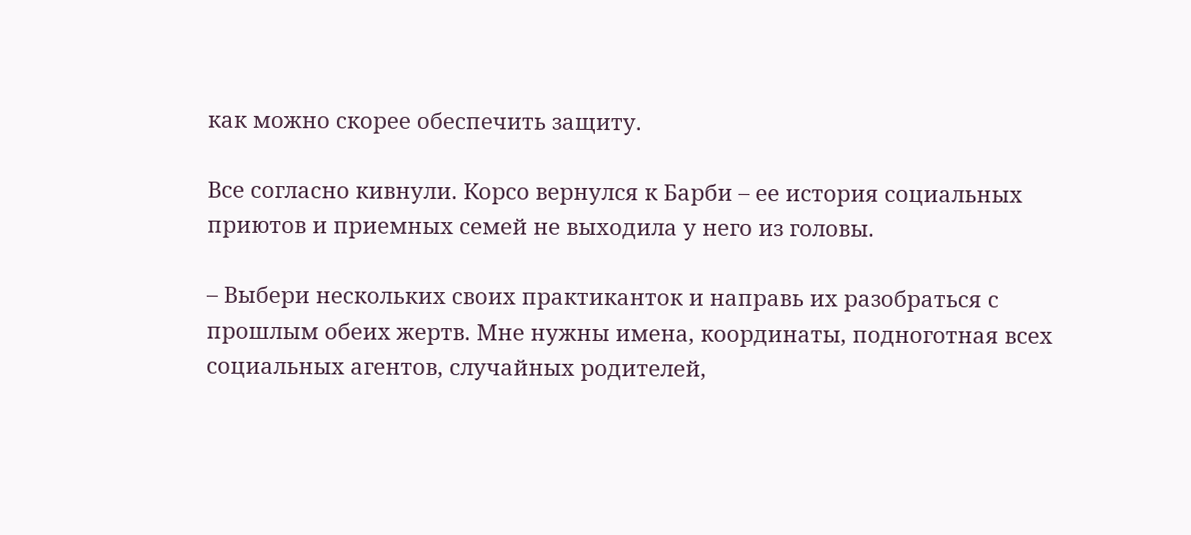как можно скорее обеспечить защиту.

Все согласно кивнули. Корсо вернулся к Барби – ее история социальных приютов и приемных семей не выходила у него из головы.

– Выбери нескольких своих практиканток и направь их разобраться с прошлым обеих жертв. Мне нужны имена, координаты, подноготная всех социальных агентов, случайных родителей,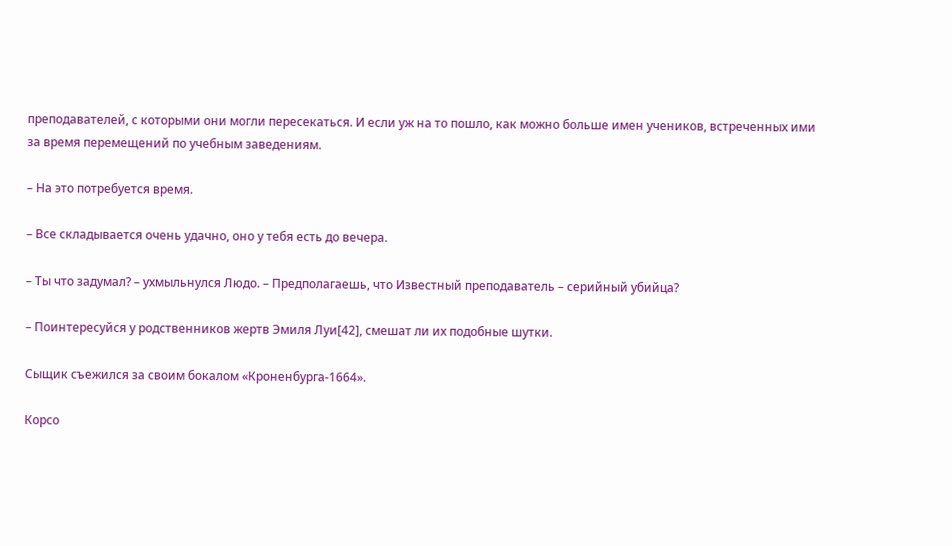преподавателей, с которыми они могли пересекаться. И если уж на то пошло, как можно больше имен учеников, встреченных ими за время перемещений по учебным заведениям.

– На это потребуется время.

– Все складывается очень удачно, оно у тебя есть до вечера.

– Ты что задумал? – ухмыльнулся Людо. – Предполагаешь, что Известный преподаватель – серийный убийца?

– Поинтересуйся у родственников жертв Эмиля Луи[42], смешат ли их подобные шутки.

Сыщик съежился за своим бокалом «Кроненбурга-1664».

Корсо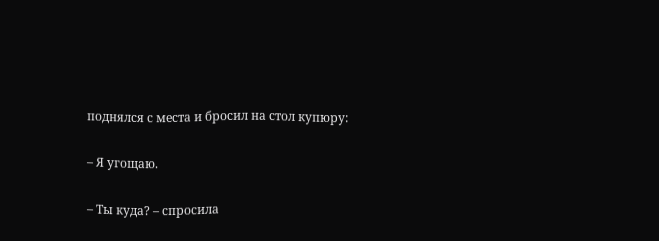поднялся с места и бросил на стол купюру:

– Я угощаю.

– Ты куда? – спросила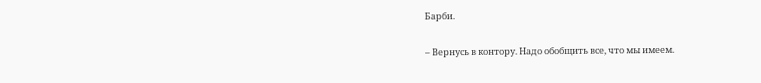Барби.

– Вернусь в контору. Надо обобщить все, что мы имеем.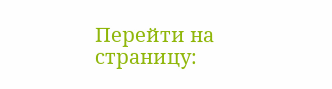Перейти на страницу: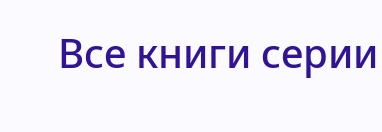Все книги серии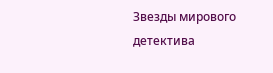Звезды мирового детектива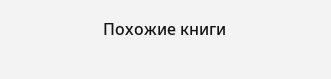Похожие книги